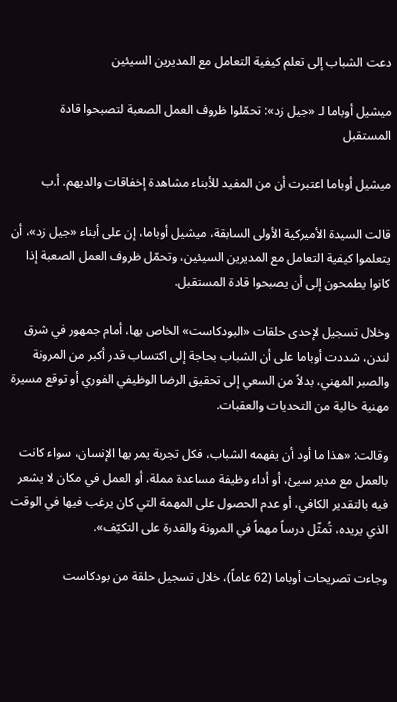دعت الشباب إلى تعلم كيفية التعامل مع المديرين السيئين

ميشيل أوباما لـ «جيل زد»: تحمّلوا ظروف العمل الصعبة لتصبحوا قادة المستقبل

ميشيل أوباما اعتبرت أن من المفيد للأبناء مشاهدة إخفاقات والديهم. أ.ب

قالت السيدة الأميركية الأولى السابقة، ميشيل أوباما، إن على أبناء «جيل زد»، أن يتعلموا كيفية التعامل مع المديرين السيئين، وتحمّل ظروف العمل الصعبة إذا كانوا يطمحون إلى أن يصبحوا قادة المستقبل.

وخلال تسجيل لإحدى حلقات «البودكاست» الخاص بها، أمام جمهور في شرق لندن، شددت أوباما على أن الشباب بحاجة إلى اكتساب قدر أكبر من المرونة والصبر المهني، بدلاً من السعي إلى تحقيق الرضا الوظيفي الفوري أو توقع مسيرة مهنية خالية من التحديات والعقبات.

وقالت: «هذا ما أود أن يفهمه الشباب، فكل تجربة يمر بها الإنسان، سواء كانت بالعمل مع مدير سيئ، أو أداء وظيفة مساعدة مملة، أو العمل في مكان لا يشعر فيه بالتقدير الكافي، أو عدم الحصول على المهمة التي كان يرغب فيها في الوقت الذي يريده، تُمثّل درساً مهماً في المرونة والقدرة على التكيّف».

وجاءت تصريحات أوباما (62 عاماً)، خلال تسجيل حلقة من بودكاست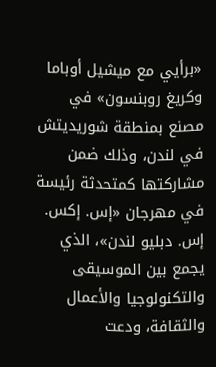«برأيي مع ميشيل أوباما وكريغ روبنسون» في مصنع بمنطقة شوريديتش في لندن، وذلك ضمن مشاركتها كمتحدثة رئيسة في مهرجان «إس. إكس. إس. دبليو لندن»، الذي يجمع بين الموسيقى والتكنولوجيا والأعمال والثقافة، ودعت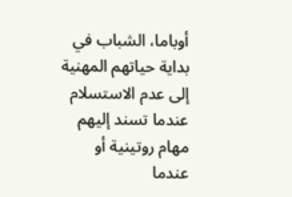أوباما، الشباب في بداية حياتهم المهنية إلى عدم الاستسلام عندما تسند إليهم مهام روتينية أو عندما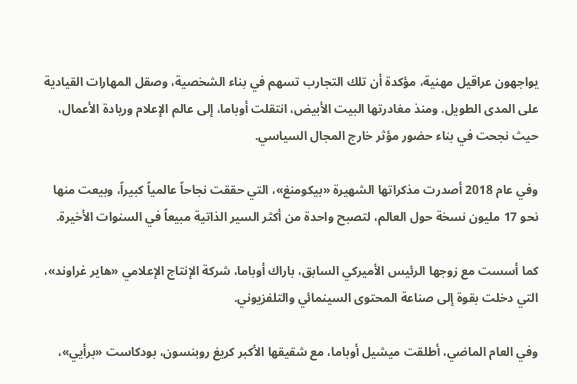يواجهون عراقيل مهنية، مؤكدة أن تلك التجارب تسهم في بناء الشخصية، وصقل المهارات القيادية على المدى الطويل. ومنذ مغادرتها البيت الأبيض، انتقلت أوباما، إلى عالم الإعلام وريادة الأعمال، حيث نجحت في بناء حضور مؤثر خارج المجال السياسي.

وفي عام 2018 أصدرت مذكراتها الشهيرة «بيكومنغ»، التي حققت نجاحاً عالمياً كبيراً، وبيعت منها نحو 17 مليون نسخة حول العالم، لتصبح واحدة من أكثر السير الذاتية مبيعاً في السنوات الأخيرة.

كما أسست مع زوجها الرئيس الأميركي السابق، باراك أوباما، شركة الإنتاج الإعلامي «هاير غراوند»، التي دخلت بقوة إلى صناعة المحتوى السينمائي والتلفزيوني.

وفي العام الماضي، أطلقت ميشيل أوباما، مع شقيقها الأكبر كريغ روبنسون، بودكاست «برأيي»،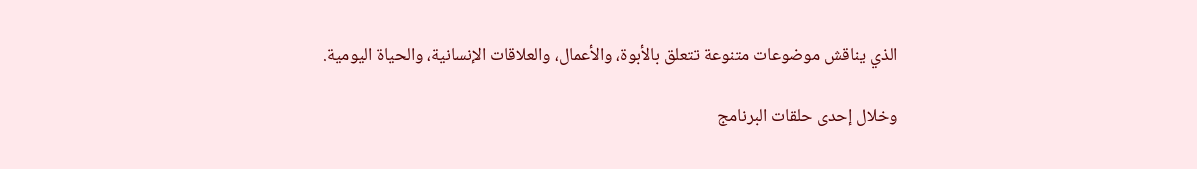الذي يناقش موضوعات متنوعة تتعلق بالأبوة، والأعمال، والعلاقات الإنسانية، والحياة اليومية.

وخلال إحدى حلقات البرنامج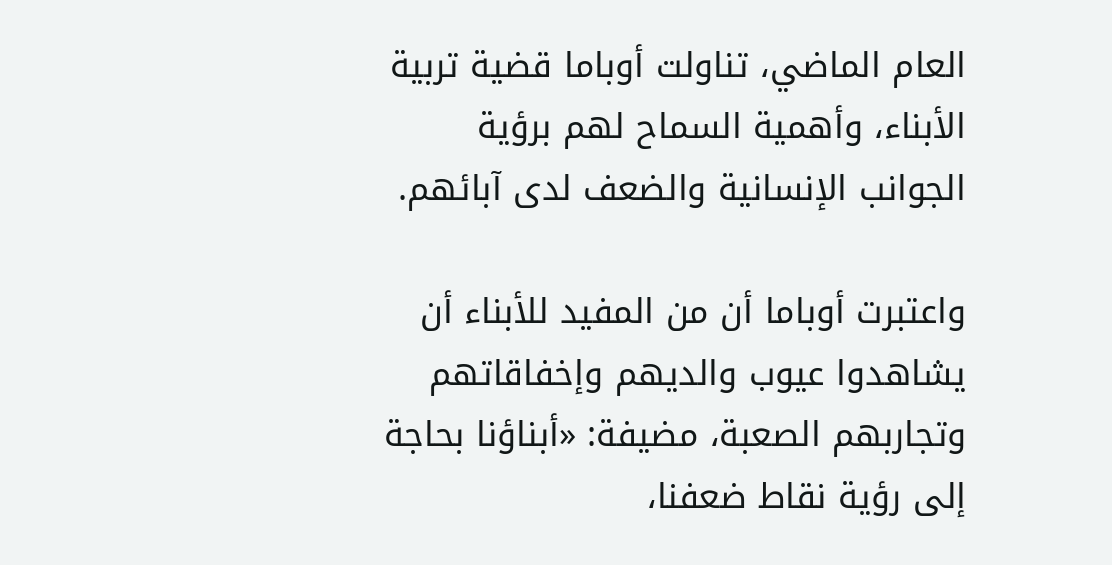العام الماضي، تناولت أوباما قضية تربية الأبناء، وأهمية السماح لهم برؤية الجوانب الإنسانية والضعف لدى آبائهم.

واعتبرت أوباما أن من المفيد للأبناء أن يشاهدوا عيوب والديهم وإخفاقاتهم وتجاربهم الصعبة، مضيفة: «أبناؤنا بحاجة إلى رؤية نقاط ضعفنا،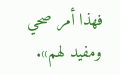فهذا أمر صحي ومفيد لهم».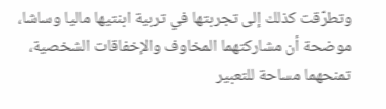وتطرّقت كذلك إلى تجربتها في تربية ابنتيها ماليا وساشا، موضحة أن مشاركتهما المخاوف والإخفاقات الشخصية، تمنحهما مساحة للتعبير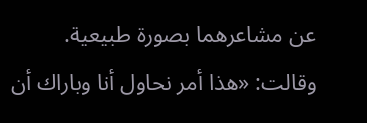عن مشاعرهما بصورة طبيعية. وقالت: «هذا أمر نحاول أنا وباراك أن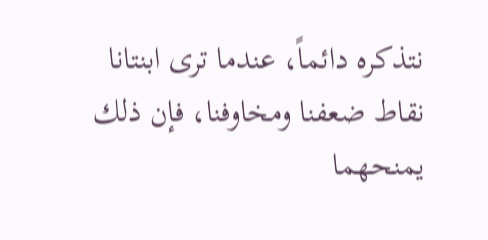نتذكره دائماً، عندما ترى ابنتانا نقاط ضعفنا ومخاوفنا، فإن ذلك يمنحهما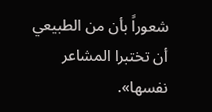شعوراً بأن من الطبيعي أن تختبرا المشاعر نفسها».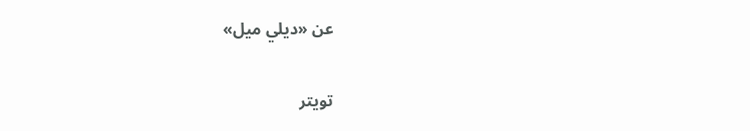عن «ديلي ميل»

تويتر